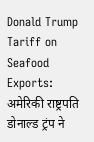Donald Trump Tariff on Seafood Exports: अमेरिकी राष्ट्रपति डोनाल्ड ट्रंप ने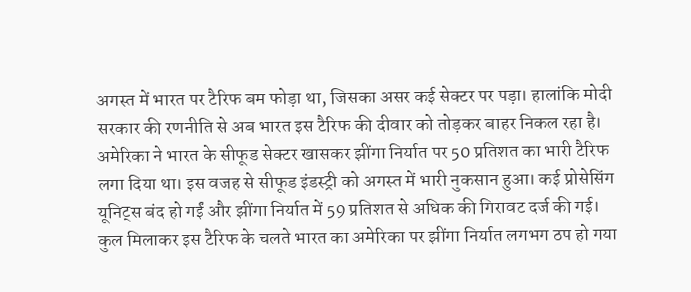अगस्त में भारत पर टैरिफ बम फोड़ा था, जिसका असर कई सेक्टर पर पड़ा। हालांकि मोदी सरकार की रणनीति से अब भारत इस टैरिफ की दीवार को तोड़कर बाहर निकल रहा है। अमेरिका ने भारत के सीफूड सेक्टर खासकर झींगा निर्यात पर 50 प्रतिशत का भारी टैरिफ लगा दिया था। इस वजह से सीफूड इंडस्ट्री को अगस्त में भारी नुकसान हुआ। कई प्रोसेसिंग यूनिट्स बंद हो गईं और झींगा निर्यात में 59 प्रतिशत से अधिक की गिरावट दर्ज की गई। कुल मिलाकर इस टैरिफ के चलते भारत का अमेरिका पर झींगा निर्यात लगभग ठप हो गया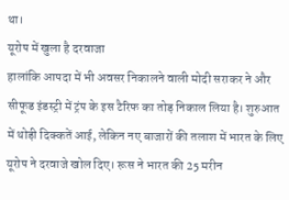था।
यूरोप में खुला है दरवाजा
हालांकि आपदा में भी अवसर निकालने वाली मोदी सराकर ने और सीफूड इंडस्ट्री में ट्रंप के इस टैरिफ का तोड़ निकाल लिया है। शुरुआत में थोड़ी दिक्कतें आई, लेकिन नए बाजारों की तलाश में भारत के लिए यूरोप ने दरवाजे खोल दिए। रूस ने भारत की 25 मरीन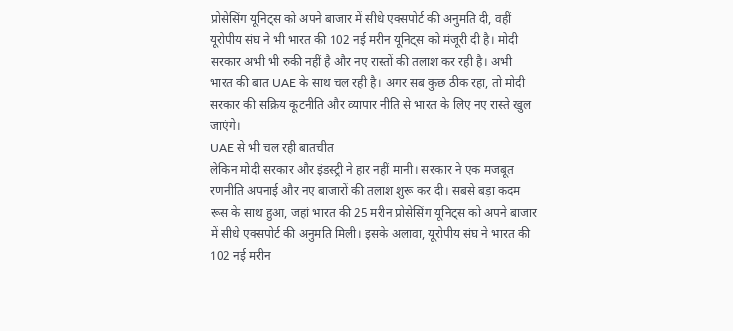प्रोसेसिंग यूनिट्स को अपने बाजार में सीधे एक्सपोर्ट की अनुमति दी, वहीं यूरोपीय संघ ने भी भारत की 102 नई मरीन यूनिट्स को मंजूरी दी है। मोदी सरकार अभी भी रुकी नहीं है और नए रास्तों की तलाश कर रही है। अभी भारत की बात UAE के साथ चल रही है। अगर सब कुछ ठीक रहा, तो मोदी सरकार की सक्रिय कूटनीति और व्यापार नीति से भारत के लिए नए रास्ते खुल जाएंगे।
UAE से भी चल रही बातचीत
लेकिन मोदी सरकार और इंडस्ट्री ने हार नहीं मानी। सरकार ने एक मजबूत रणनीति अपनाई और नए बाजारों की तलाश शुरू कर दी। सबसे बड़ा कदम रूस के साथ हुआ, जहां भारत की 25 मरीन प्रोसेसिंग यूनिट्स को अपने बाजार में सीधे एक्सपोर्ट की अनुमति मिली। इसके अलावा, यूरोपीय संघ ने भारत की 102 नई मरीन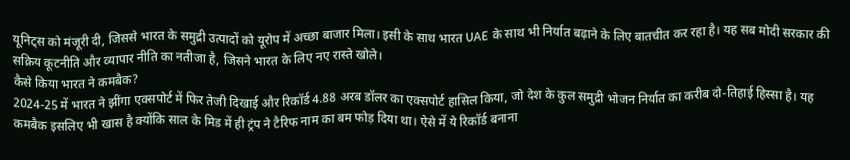यूनिट्स को मंजूरी दी, जिससे भारत के समुद्री उत्पादों को यूरोप में अच्छा बाजार मिला। इसी के साथ भारत UAE के साथ भी निर्यात बढ़ाने के लिए बातचीत कर रहा है। यह सब मोदी सरकार की सक्रिय कूटनीति और व्यापार नीति का नतीजा है, जिसने भारत के लिए नए रास्ते खोले।
कैसे किया भारत ने कमबैक?
2024-25 में भारत ने झींगा एक्सपोर्ट में फिर तेजी दिखाई और रिकॉर्ड 4.88 अरब डॉलर का एक्सपोर्ट हासिल किया, जो देश के कुल समुद्री भोजन निर्यात का करीब दो-तिहाई हिस्सा है। यह कमबैक इसलिए भी खास है क्योंकि साल के मिड में ही ट्रंप ने टैरिफ नाम का बम फोड़ दिया था। ऐसे में ये रिकॉर्ड बनाना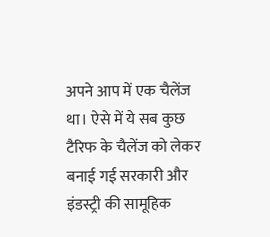अपने आप में एक चैलेंज था। ऐसे में ये सब कुछ टैरिफ के चैलेंज को लेकर बनाई गई सरकारी और इंडस्ट्री की सामूहिक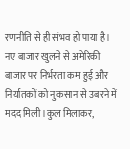रणनीति से ही संभव हो पाया है। नए बाजार खुलने से अमेरिकी बाजार पर निर्भरता कम हुई और निर्यातकों को नुकसान से उबरने में मदद मिली।कुल मिलाकर,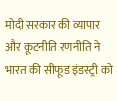मोदी सरकार की व्यापार और कूटनीति रणनीति ने भारत की सीफूड इंडस्ट्री को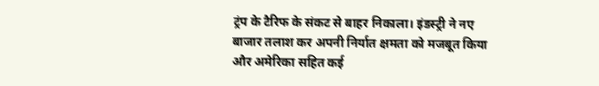ट्रंप के टैरिफ के संकट से बाहर निकाला। इंडस्ट्री ने नए बाजार तलाश कर अपनी निर्यात क्षमता को मजबूत किया और अमेरिका सहित कई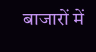बाजारों में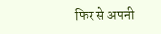फिर से अपनी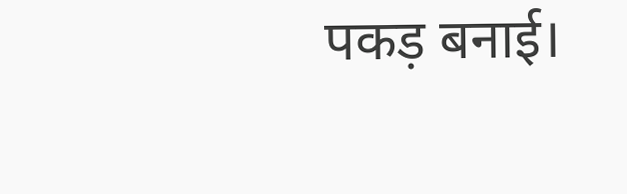पकड़ बनाई।